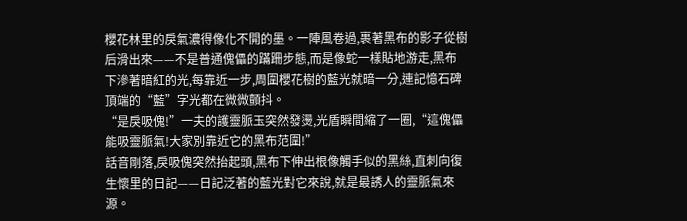櫻花林里的戾氣濃得像化不開的墨。一陣風卷過,裹著黑布的影子從樹后滑出來——不是普通傀儡的蹣跚步態,而是像蛇一樣貼地游走,黑布下滲著暗紅的光,每靠近一步,周圍櫻花樹的藍光就暗一分,連記憶石碑頂端的“藍”字光都在微微顫抖。
“是戾吸傀!”一夫的護靈脈玉突然發燙,光盾瞬間縮了一圈,“這傀儡能吸靈脈氣!大家別靠近它的黑布范圍!”
話音剛落,戾吸傀突然抬起頭,黑布下伸出根像觸手似的黑絲,直刺向復生懷里的日記——日記泛著的藍光對它來說,就是最誘人的靈脈氣來源。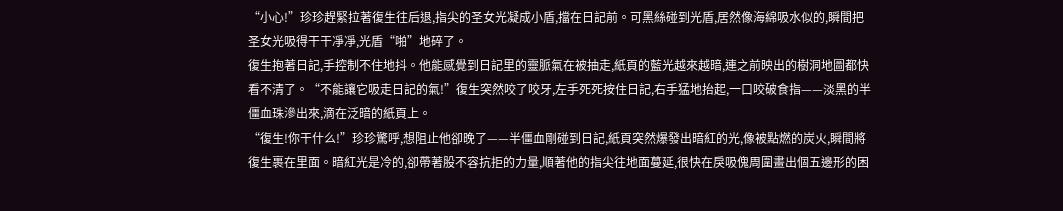“小心!”珍珍趕緊拉著復生往后退,指尖的圣女光凝成小盾,擋在日記前。可黑絲碰到光盾,居然像海綿吸水似的,瞬間把圣女光吸得干干凈凈,光盾“啪”地碎了。
復生抱著日記,手控制不住地抖。他能感覺到日記里的靈脈氣在被抽走,紙頁的藍光越來越暗,連之前映出的樹洞地圖都快看不清了。“不能讓它吸走日記的氣!”復生突然咬了咬牙,左手死死按住日記,右手猛地抬起,一口咬破食指——淡黑的半僵血珠滲出來,滴在泛暗的紙頁上。
“復生!你干什么!”珍珍驚呼,想阻止他卻晚了——半僵血剛碰到日記,紙頁突然爆發出暗紅的光,像被點燃的炭火,瞬間將復生裹在里面。暗紅光是冷的,卻帶著股不容抗拒的力量,順著他的指尖往地面蔓延,很快在戾吸傀周圍畫出個五邊形的困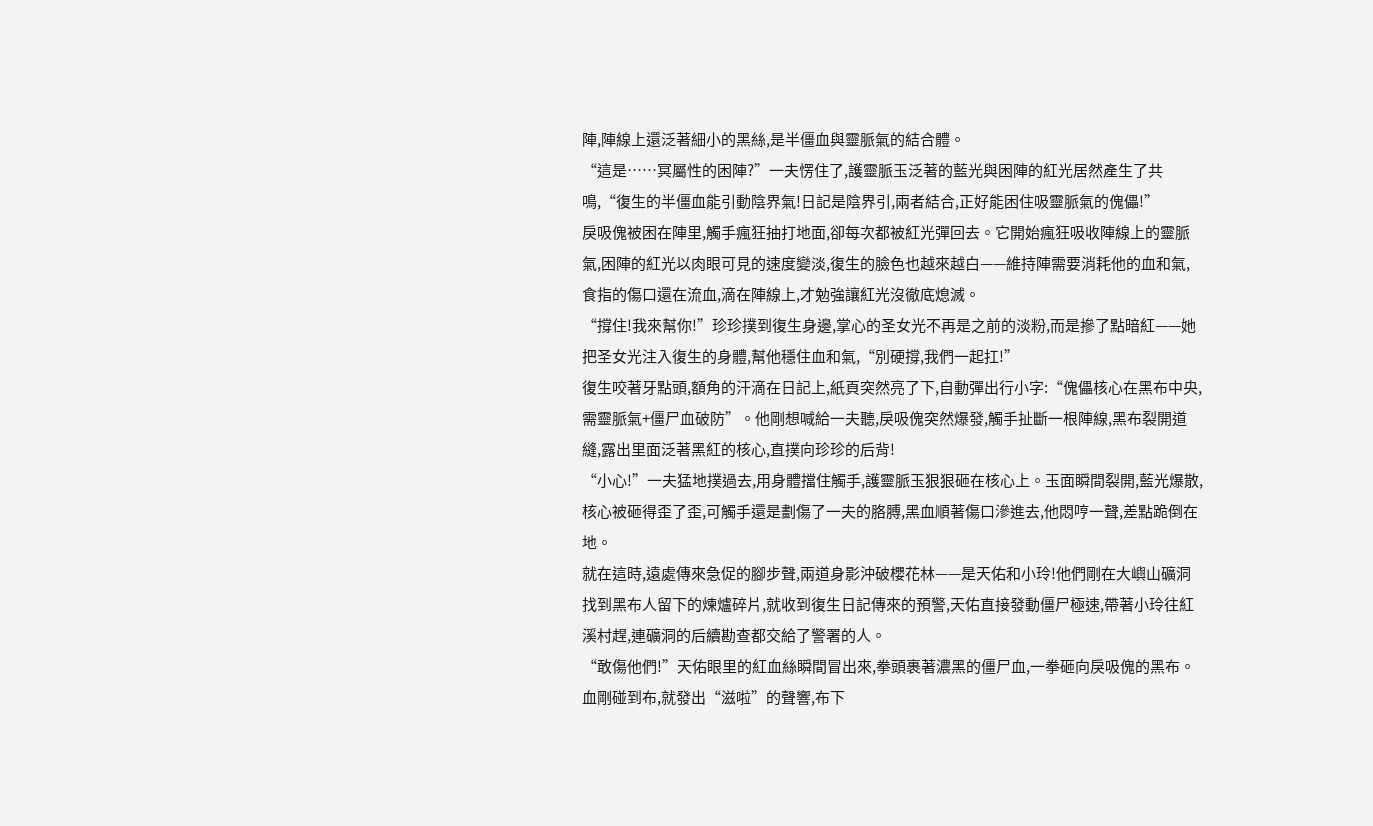陣,陣線上還泛著細小的黑絲,是半僵血與靈脈氣的結合體。
“這是……冥屬性的困陣?”一夫愣住了,護靈脈玉泛著的藍光與困陣的紅光居然產生了共鳴,“復生的半僵血能引動陰界氣!日記是陰界引,兩者結合,正好能困住吸靈脈氣的傀儡!”
戾吸傀被困在陣里,觸手瘋狂抽打地面,卻每次都被紅光彈回去。它開始瘋狂吸收陣線上的靈脈氣,困陣的紅光以肉眼可見的速度變淡,復生的臉色也越來越白——維持陣需要消耗他的血和氣,食指的傷口還在流血,滴在陣線上,才勉強讓紅光沒徹底熄滅。
“撐住!我來幫你!”珍珍撲到復生身邊,掌心的圣女光不再是之前的淡粉,而是摻了點暗紅——她把圣女光注入復生的身體,幫他穩住血和氣,“別硬撐,我們一起扛!”
復生咬著牙點頭,額角的汗滴在日記上,紙頁突然亮了下,自動彈出行小字:“傀儡核心在黑布中央,需靈脈氣+僵尸血破防”。他剛想喊給一夫聽,戾吸傀突然爆發,觸手扯斷一根陣線,黑布裂開道縫,露出里面泛著黑紅的核心,直撲向珍珍的后背!
“小心!”一夫猛地撲過去,用身體擋住觸手,護靈脈玉狠狠砸在核心上。玉面瞬間裂開,藍光爆散,核心被砸得歪了歪,可觸手還是劃傷了一夫的胳膊,黑血順著傷口滲進去,他悶哼一聲,差點跪倒在地。
就在這時,遠處傳來急促的腳步聲,兩道身影沖破櫻花林——是天佑和小玲!他們剛在大嶼山礦洞找到黑布人留下的煉爐碎片,就收到復生日記傳來的預警,天佑直接發動僵尸極速,帶著小玲往紅溪村趕,連礦洞的后續勘查都交給了警署的人。
“敢傷他們!”天佑眼里的紅血絲瞬間冒出來,拳頭裹著濃黑的僵尸血,一拳砸向戾吸傀的黑布。血剛碰到布,就發出“滋啦”的聲響,布下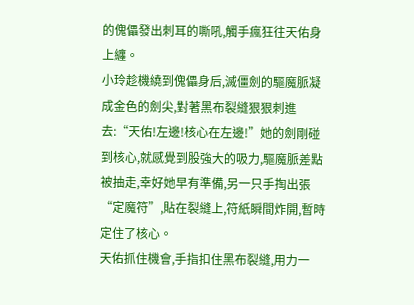的傀儡發出刺耳的嘶吼,觸手瘋狂往天佑身上纏。
小玲趁機繞到傀儡身后,滅僵劍的驅魔脈凝成金色的劍尖,對著黑布裂縫狠狠刺進去:“天佑!左邊!核心在左邊!”她的劍剛碰到核心,就感覺到股強大的吸力,驅魔脈差點被抽走,幸好她早有準備,另一只手掏出張“定魔符”,貼在裂縫上,符紙瞬間炸開,暫時定住了核心。
天佑抓住機會,手指扣住黑布裂縫,用力一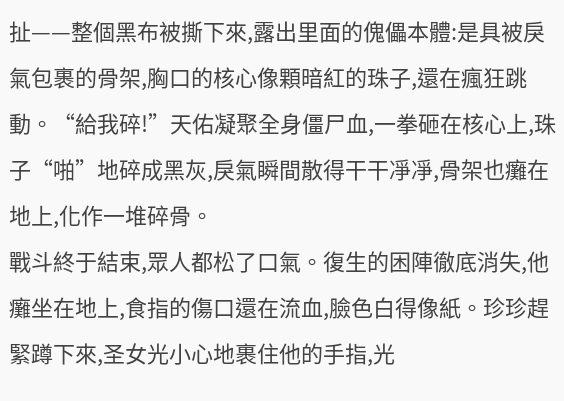扯——整個黑布被撕下來,露出里面的傀儡本體:是具被戾氣包裹的骨架,胸口的核心像顆暗紅的珠子,還在瘋狂跳動。“給我碎!”天佑凝聚全身僵尸血,一拳砸在核心上,珠子“啪”地碎成黑灰,戾氣瞬間散得干干凈凈,骨架也癱在地上,化作一堆碎骨。
戰斗終于結束,眾人都松了口氣。復生的困陣徹底消失,他癱坐在地上,食指的傷口還在流血,臉色白得像紙。珍珍趕緊蹲下來,圣女光小心地裹住他的手指,光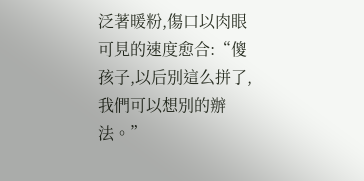泛著暖粉,傷口以肉眼可見的速度愈合:“傻孩子,以后別這么拼了,我們可以想別的辦法。”